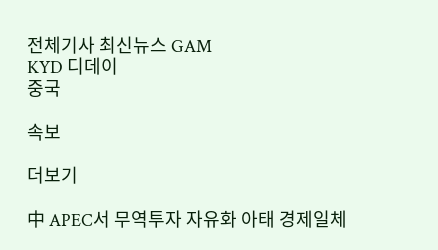전체기사 최신뉴스 GAM
KYD 디데이
중국

속보

더보기

中 APEC서 무역투자 자유화 아태 경제일체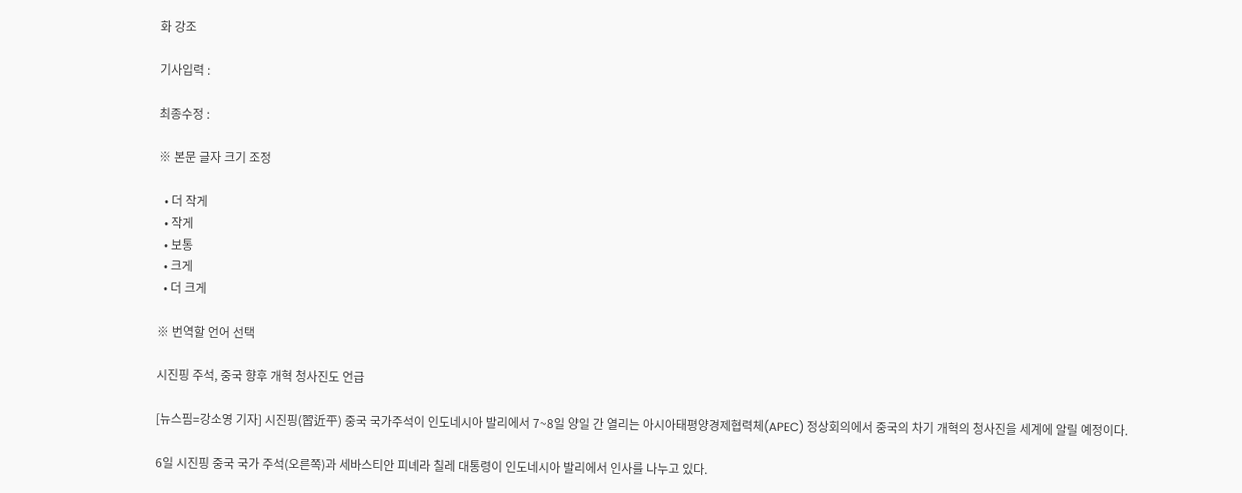화 강조

기사입력 :

최종수정 :

※ 본문 글자 크기 조정

  • 더 작게
  • 작게
  • 보통
  • 크게
  • 더 크게

※ 번역할 언어 선택

시진핑 주석, 중국 향후 개혁 청사진도 언급

[뉴스핌=강소영 기자] 시진핑(習近平) 중국 국가주석이 인도네시아 발리에서 7~8일 양일 간 열리는 아시아태평양경제협력체(APEC) 정상회의에서 중국의 차기 개혁의 청사진을 세계에 알릴 예정이다.

6일 시진핑 중국 국가 주석(오른쪽)과 세바스티안 피녜라 칠레 대통령이 인도네시아 발리에서 인사를 나누고 있다.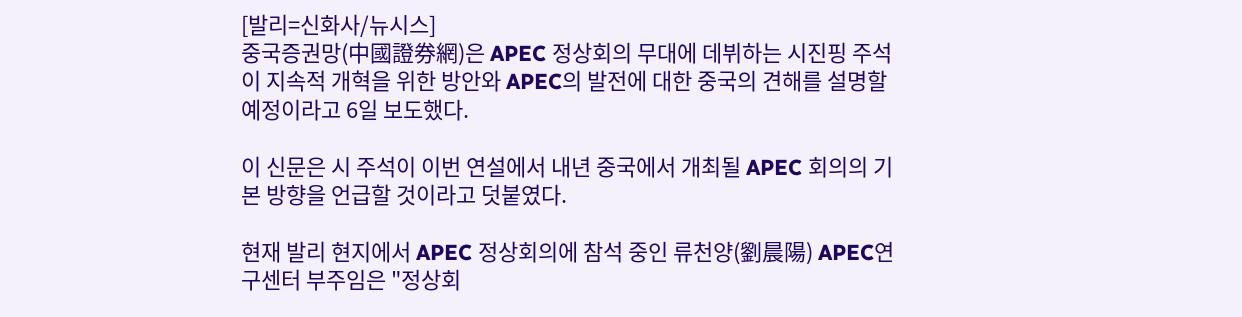[발리=신화사/뉴시스]
중국증권망(中國證券網)은 APEC 정상회의 무대에 데뷔하는 시진핑 주석이 지속적 개혁을 위한 방안와 APEC의 발전에 대한 중국의 견해를 설명할 예정이라고 6일 보도했다.

이 신문은 시 주석이 이번 연설에서 내년 중국에서 개최될 APEC 회의의 기본 방향을 언급할 것이라고 덧붙였다.

현재 발리 현지에서 APEC 정상회의에 참석 중인 류천양(劉晨陽) APEC연구센터 부주임은 "정상회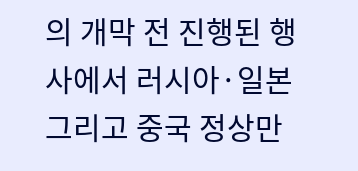의 개막 전 진행된 행사에서 러시아·일본 그리고 중국 정상만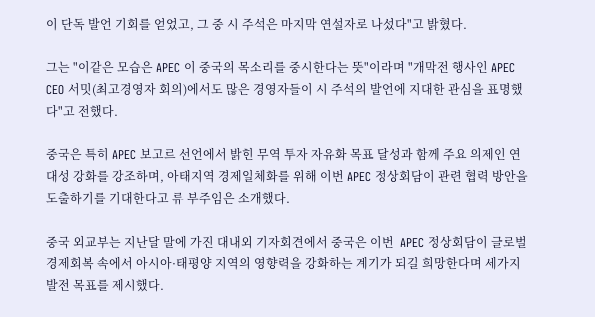이 단독 발언 기회를 얻었고, 그 중 시 주석은 마지막 연설자로 나섰다"고 밝혔다.

그는 "이같은 모습은 APEC 이 중국의 목소리를 중시한다는 뜻"이라며 "개막전 행사인 APEC CEO 서밋(최고경영자 회의)에서도 많은 경영자들이 시 주석의 발언에 지대한 관심을 표명했다"고 전했다.

중국은 특히 APEC 보고르 선언에서 밝힌 무역 투자 자유화 목표 달성과 함께 주요 의제인 연대성 강화를 강조하며, 아태지역 경제일체화를 위해 이번 APEC 정상회담이 관련 협력 방안을 도출하기를 기대한다고 류 부주임은 소개했다.

중국 외교부는 지난달 말에 가진 대내외 기자회견에서 중국은 이번  APEC 정상회담이 글로벌 경제회복 속에서 아시아·태평양 지역의 영향력을 강화하는 계기가 되길 희망한다며 세가지 발전 목표를 제시했다.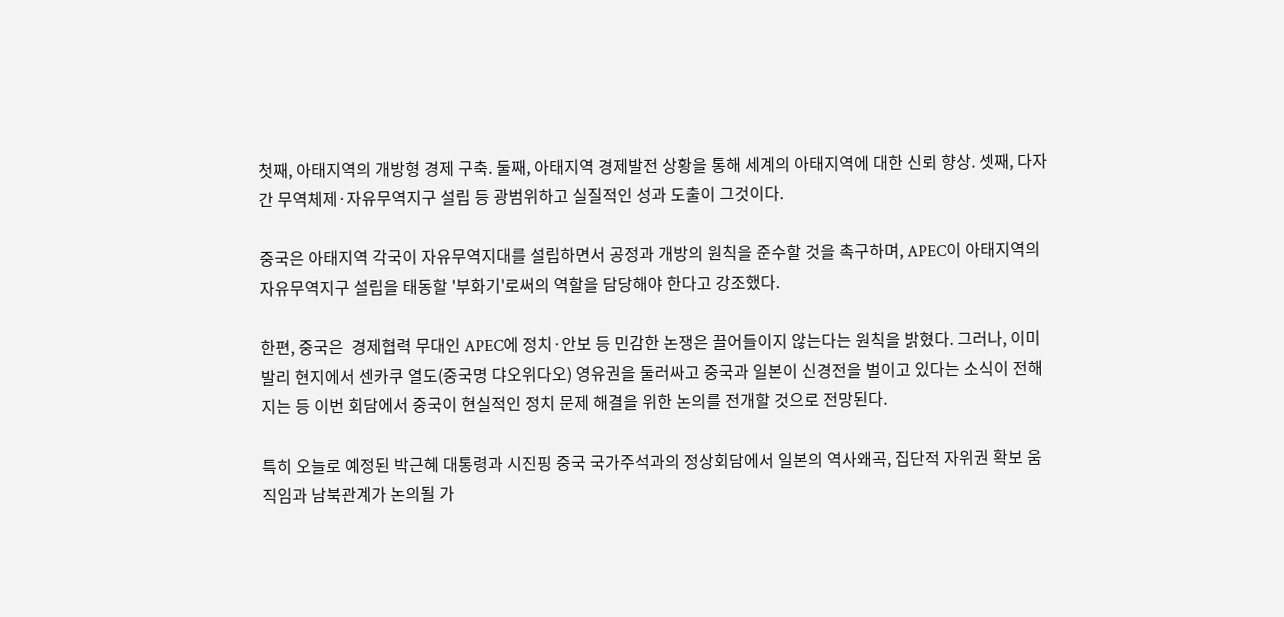첫째, 아태지역의 개방형 경제 구축. 둘째, 아태지역 경제발전 상황을 통해 세계의 아태지역에 대한 신뢰 향상. 셋째, 다자간 무역체제·자유무역지구 설립 등 광범위하고 실질적인 성과 도출이 그것이다.

중국은 아태지역 각국이 자유무역지대를 설립하면서 공정과 개방의 원칙을 준수할 것을 촉구하며, APEC이 아태지역의 자유무역지구 설립을 태동할 '부화기'로써의 역할을 담당해야 한다고 강조했다.

한편, 중국은  경제협력 무대인 APEC에 정치·안보 등 민감한 논쟁은 끌어들이지 않는다는 원칙을 밝혔다. 그러나, 이미 발리 현지에서 센카쿠 열도(중국명 댜오위다오) 영유권을 둘러싸고 중국과 일본이 신경전을 벌이고 있다는 소식이 전해지는 등 이번 회담에서 중국이 현실적인 정치 문제 해결을 위한 논의를 전개할 것으로 전망된다.

특히 오늘로 예정된 박근혜 대통령과 시진핑 중국 국가주석과의 정상회담에서 일본의 역사왜곡, 집단적 자위권 확보 움직임과 남북관계가 논의될 가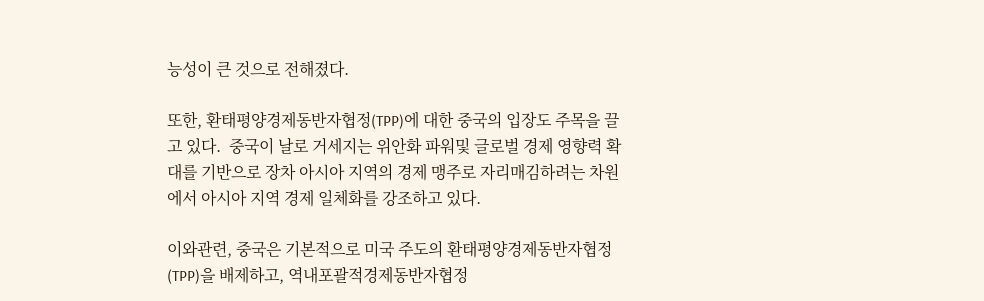능성이 큰 것으로 전해졌다.

또한, 환태평양경제동반자협정(TPP)에 대한 중국의 입장도 주목을 끌고 있다.  중국이 날로 거세지는 위안화 파워및 글로벌 경제 영향력 확대를 기반으로 장차 아시아 지역의 경제 맹주로 자리매김하려는 차원에서 아시아 지역 경제 일체화를 강조하고 있다.

이와관련, 중국은 기본적으로 미국 주도의 환태평양경제동반자협정(TPP)을 배제하고, 역내포괄적경제동반자협정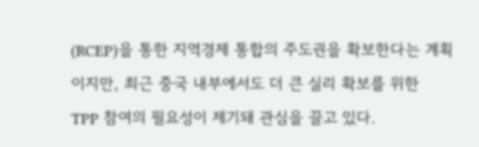(RCEP)을 통한 지역경제 통합의 주도권을 확보한다는 계획이지만, 최근 중국 내부에서도 더 큰 실리 확보를 위한  TPP 참여의 필요성이 제기돼 관심을 끌고 있다.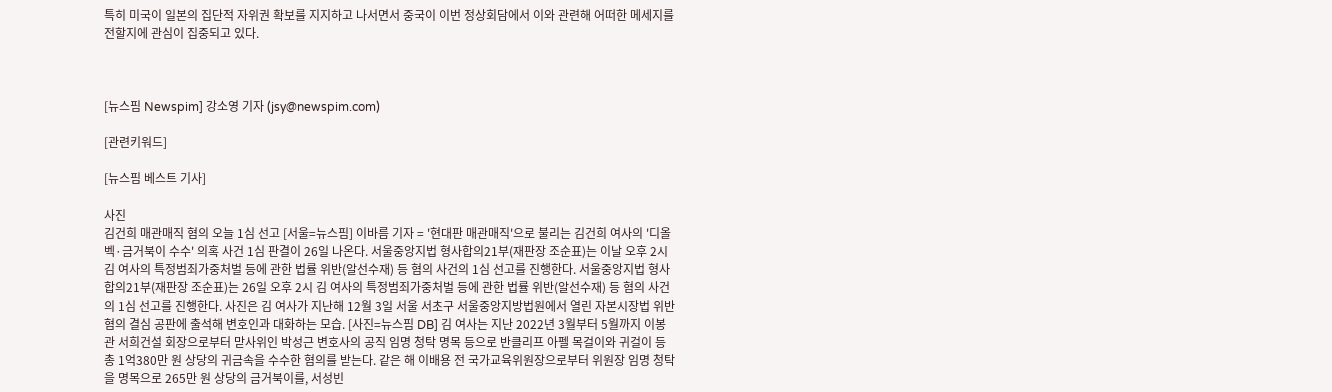특히 미국이 일본의 집단적 자위권 확보를 지지하고 나서면서 중국이 이번 정상회담에서 이와 관련해 어떠한 메세지를 전할지에 관심이 집중되고 있다.



[뉴스핌 Newspim] 강소영 기자 (jsy@newspim.com)

[관련키워드]

[뉴스핌 베스트 기사]

사진
김건희 매관매직 혐의 오늘 1심 선고 [서울=뉴스핌] 이바름 기자 = '현대판 매관매직'으로 불리는 김건희 여사의 '디올벡·금거북이 수수' 의혹 사건 1심 판결이 26일 나온다. 서울중앙지법 형사합의21부(재판장 조순표)는 이날 오후 2시 김 여사의 특정범죄가중처벌 등에 관한 법률 위반(알선수재) 등 혐의 사건의 1심 선고를 진행한다. 서울중앙지법 형사합의21부(재판장 조순표)는 26일 오후 2시 김 여사의 특정범죄가중처벌 등에 관한 법률 위반(알선수재) 등 혐의 사건의 1심 선고를 진행한다. 사진은 김 여사가 지난해 12월 3일 서울 서초구 서울중앙지방법원에서 열린 자본시장법 위반 혐의 결심 공판에 출석해 변호인과 대화하는 모습. [사진=뉴스핌 DB] 김 여사는 지난 2022년 3월부터 5월까지 이봉관 서희건설 회장으로부터 맏사위인 박성근 변호사의 공직 임명 청탁 명목 등으로 반클리프 아펠 목걸이와 귀걸이 등 총 1억380만 원 상당의 귀금속을 수수한 혐의를 받는다. 같은 해 이배용 전 국가교육위원장으로부터 위원장 임명 청탁을 명목으로 265만 원 상당의 금거북이를, 서성빈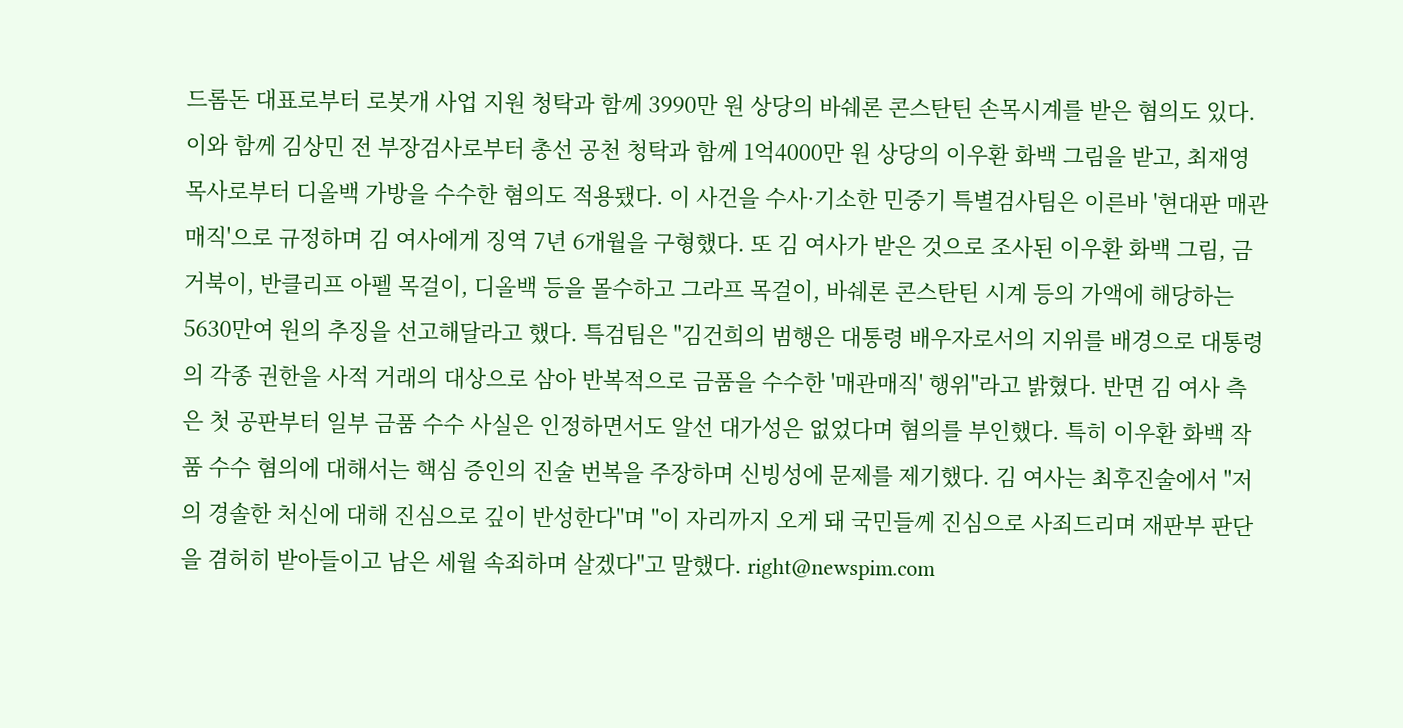드롬돈 대표로부터 로봇개 사업 지원 청탁과 함께 3990만 원 상당의 바쉐론 콘스탄틴 손목시계를 받은 혐의도 있다. 이와 함께 김상민 전 부장검사로부터 총선 공천 청탁과 함께 1억4000만 원 상당의 이우환 화백 그림을 받고, 최재영 목사로부터 디올백 가방을 수수한 혐의도 적용됐다. 이 사건을 수사·기소한 민중기 특별검사팀은 이른바 '현대판 매관매직'으로 규정하며 김 여사에게 징역 7년 6개월을 구형했다. 또 김 여사가 받은 것으로 조사된 이우환 화백 그림, 금거북이, 반클리프 아펠 목걸이, 디올백 등을 몰수하고 그라프 목걸이, 바쉐론 콘스탄틴 시계 등의 가액에 해당하는 5630만여 원의 추징을 선고해달라고 했다. 특검팀은 "김건희의 범행은 대통령 배우자로서의 지위를 배경으로 대통령의 각종 권한을 사적 거래의 대상으로 삼아 반복적으로 금품을 수수한 '매관매직' 행위"라고 밝혔다. 반면 김 여사 측은 첫 공판부터 일부 금품 수수 사실은 인정하면서도 알선 대가성은 없었다며 혐의를 부인했다. 특히 이우환 화백 작품 수수 혐의에 대해서는 핵심 증인의 진술 번복을 주장하며 신빙성에 문제를 제기했다. 김 여사는 최후진술에서 "저의 경솔한 처신에 대해 진심으로 깊이 반성한다"며 "이 자리까지 오게 돼 국민들께 진심으로 사죄드리며 재판부 판단을 겸허히 받아들이고 남은 세월 속죄하며 살겠다"고 말했다. right@newspim.com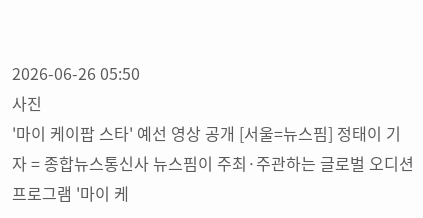2026-06-26 05:50
사진
'마이 케이팝 스타' 예선 영상 공개 [서울=뉴스핌] 정태이 기자 = 종합뉴스통신사 뉴스핌이 주최·주관하는 글로벌 오디션 프로그램 '마이 케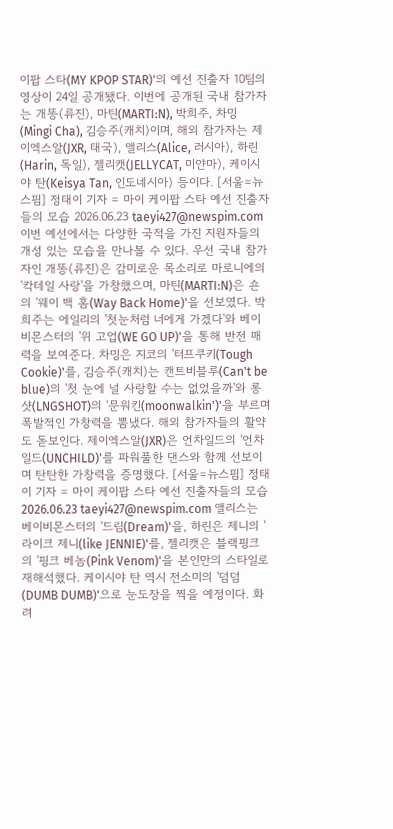이팝 스타(MY KPOP STAR)'의 예선 진출자 10팀의 영상이 24일 공개됐다. 이번에 공개된 국내 참가자는 개똥(류진), 마틴(MARTI:N), 박희주, 차밍(Mingi Cha), 김승주(캐치)이며, 해외 참가자는 제이엑스알(JXR, 태국), 앨리스(Alice, 러시아), 하린(Harin, 독일), 젤리캣(JELLYCAT, 미얀마), 케이시야 탄(Keisya Tan, 인도네시아) 등이다. [서울=뉴스핌] 정태이 기자 = 마이 케이팝 스타 예선 진출자들의 모습 2026.06.23 taeyi427@newspim.com 이번 예선에서는 다양한 국적을 가진 지원자들의 개성 있는 모습을 만나볼 수 있다. 우선 국내 참가자인 개똥(류진)은 감미로운 목소리로 마로니에의 '칵테일 사랑'을 가창했으며, 마틴(MARTI:N)은 숀의 '웨이 백 홈(Way Back Home)'을 선보였다. 박희주는 에일리의 '첫눈처럼 너에게 가겠다'와 베이비몬스터의 '위 고업(WE GO UP)'을 통해 반전 매력을 보여준다. 차밍은 지코의 '터프쿠키(Tough Cookie)'를, 김승주(캐치)는 캔트비블루(Can't be blue)의 '첫 눈에 널 사랑할 수는 없었을까'와 롱샷(LNGSHOT)의 '문워킨(moonwalkin')'을 부르며 폭발적인 가창력을 뽐냈다. 해외 참가자들의 활약도 돋보인다. 제이엑스알(JXR)은 언차일드의 '언차일드(UNCHILD)'를 파워풀한 댄스와 함께 선보이며 탄탄한 가창력을 증명했다. [서울=뉴스핌] 정태이 기자 = 마이 케이팝 스타 예선 진출자들의 모습 2026.06.23 taeyi427@newspim.com 앨리스는 베이비몬스터의 '드림(Dream)'을, 하린은 제니의 '라이크 제니(like JENNIE)'를, 젤리캣은 블랙핑크의 '핑크 베놈(Pink Venom)'을 본인만의 스타일로 재해석했다. 케이시야 탄 역시 전소미의 '덤덤(DUMB DUMB)'으로 눈도장을 찍을 예정이다. 화려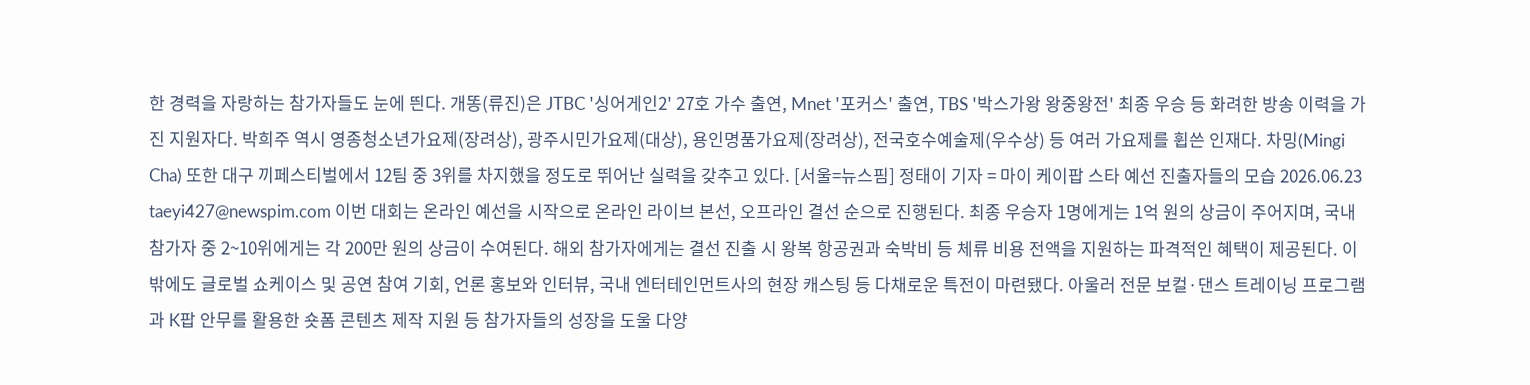한 경력을 자랑하는 참가자들도 눈에 띈다. 개똥(류진)은 JTBC '싱어게인2' 27호 가수 출연, Mnet '포커스' 출연, TBS '박스가왕 왕중왕전' 최종 우승 등 화려한 방송 이력을 가진 지원자다. 박희주 역시 영종청소년가요제(장려상), 광주시민가요제(대상), 용인명품가요제(장려상), 전국호수예술제(우수상) 등 여러 가요제를 휩쓴 인재다. 차밍(Mingi Cha) 또한 대구 끼페스티벌에서 12팀 중 3위를 차지했을 정도로 뛰어난 실력을 갖추고 있다. [서울=뉴스핌] 정태이 기자 = 마이 케이팝 스타 예선 진출자들의 모습 2026.06.23 taeyi427@newspim.com 이번 대회는 온라인 예선을 시작으로 온라인 라이브 본선, 오프라인 결선 순으로 진행된다. 최종 우승자 1명에게는 1억 원의 상금이 주어지며, 국내 참가자 중 2~10위에게는 각 200만 원의 상금이 수여된다. 해외 참가자에게는 결선 진출 시 왕복 항공권과 숙박비 등 체류 비용 전액을 지원하는 파격적인 혜택이 제공된다. 이 밖에도 글로벌 쇼케이스 및 공연 참여 기회, 언론 홍보와 인터뷰, 국내 엔터테인먼트사의 현장 캐스팅 등 다채로운 특전이 마련됐다. 아울러 전문 보컬·댄스 트레이닝 프로그램과 K팝 안무를 활용한 숏폼 콘텐츠 제작 지원 등 참가자들의 성장을 도울 다양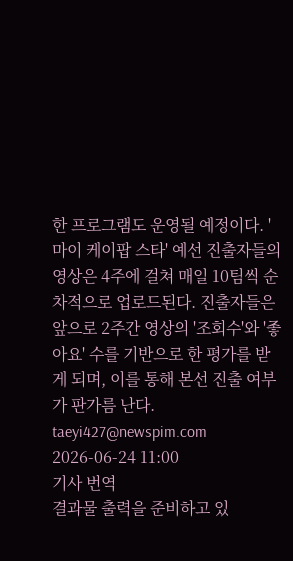한 프로그램도 운영될 예정이다. '마이 케이팝 스타' 예선 진출자들의 영상은 4주에 걸쳐 매일 10팀씩 순차적으로 업로드된다. 진출자들은 앞으로 2주간 영상의 '조회수'와 '좋아요' 수를 기반으로 한 평가를 받게 되며, 이를 통해 본선 진출 여부가 판가름 난다. taeyi427@newspim.com 2026-06-24 11:00
기사 번역
결과물 출력을 준비하고 있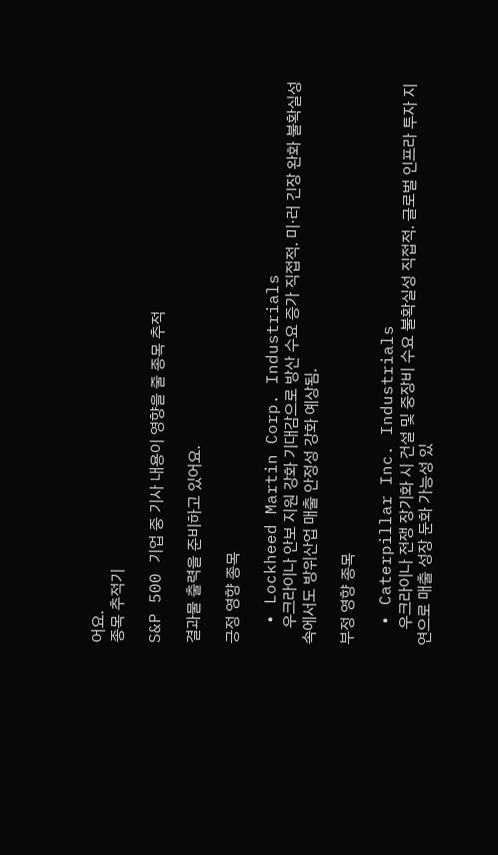어요.
종목 추적기

S&P 500 기업 중 기사 내용이 영향을 줄 종목 추적

결과물 출력을 준비하고 있어요.

긍정 영향 종목

  • Lockheed Martin Corp. Industrials
    우크라이나 안보 지원 강화 기대감으로 방산 수요 증가 직접적. 미·러 긴장 완화 불확실성 속에서도 방위산업 매출 안정성 강화 예상됨.

부정 영향 종목

  • Caterpillar Inc. Industrials
    우크라이나 전쟁 장기화 시 건설 및 중장비 수요 불확실성 직접적. 글로벌 인프라 투자 지연으로 매출 성장 둔화 가능성 있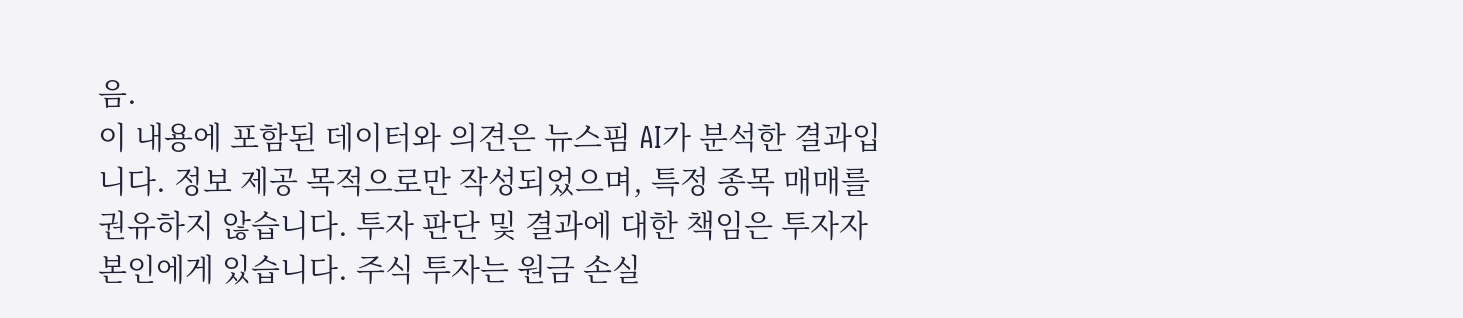음.
이 내용에 포함된 데이터와 의견은 뉴스핌 AI가 분석한 결과입니다. 정보 제공 목적으로만 작성되었으며, 특정 종목 매매를 권유하지 않습니다. 투자 판단 및 결과에 대한 책임은 투자자 본인에게 있습니다. 주식 투자는 원금 손실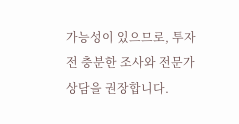가능성이 있으므로, 투자 전 충분한 조사와 전문가 상담을 권장합니다.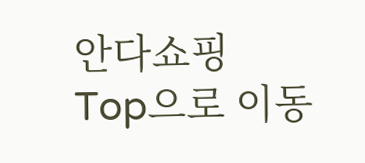안다쇼핑
Top으로 이동